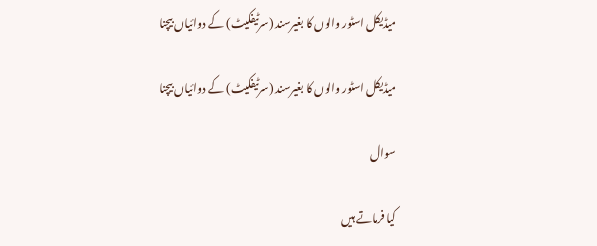میڈیکل اسٹور والوں کا بغیرسند (سرٹیفکیٹ) کے دوائیاں بیچنا

میڈیکل اسٹور والوں کا بغیرسند (سرٹیفکیٹ) کے دوائیاں بیچنا

سوال

کیا فرماتے ہیں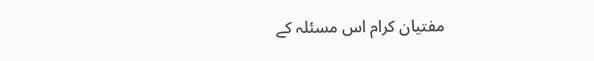مفتیان کرام اس مسئلہ کے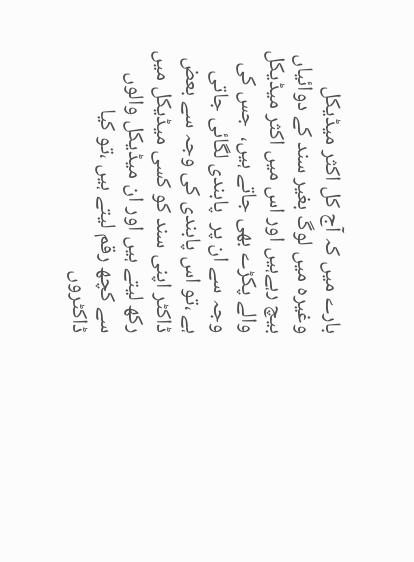بارے میں کہ آج کل اکثر میڈیکل وغیرہ میں لوگ بغیر سند کے دوائیاں بیچ رہےہیں اور اس میں اکثر میڈیکل والے پکڑے بھی جاتے ہیں،  جس کی وجہ سے ان پر  پابندی لگائی جاتی ہے ،تو اس پابندی کی وجہ سے بعض ڈاکٹر اپنی سند کو کسی میڈیکل میں رکھ لیتے ہیں اور ان میڈیکل والوں سے کچھ رقم لیتے ہیں ،تو کیا ڈاکٹروں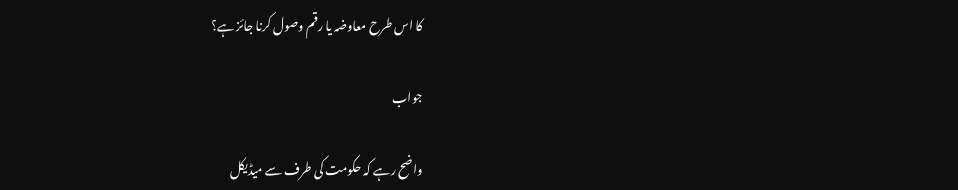کا اس طرح معاوضہ یا رقم وصول کرنا جائز ہے؟

جواب

واضح رہے کہ حکومت کی طرف سے میڈیکل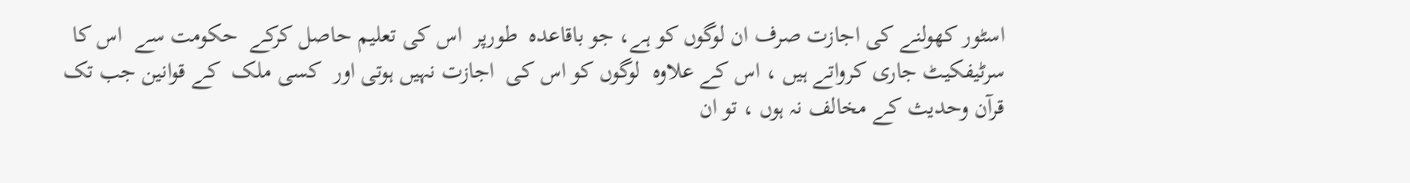اسٹور کھولنے کی اجازت صرف ان لوگوں کو ہے، جو باقاعدہ  طورپر  اس کی تعلیم حاصل کرکے  حکومت سے  اس کا سرٹیفکیٹ جاری کرواتے ہیں ، اس کے علاوہ  لوگوں کو اس کی  اجازت نہیں ہوتی اور  کسی ملک  کے قوانین جب تک قرآن وحدیث کے مخالف نہ ہوں ، تو ان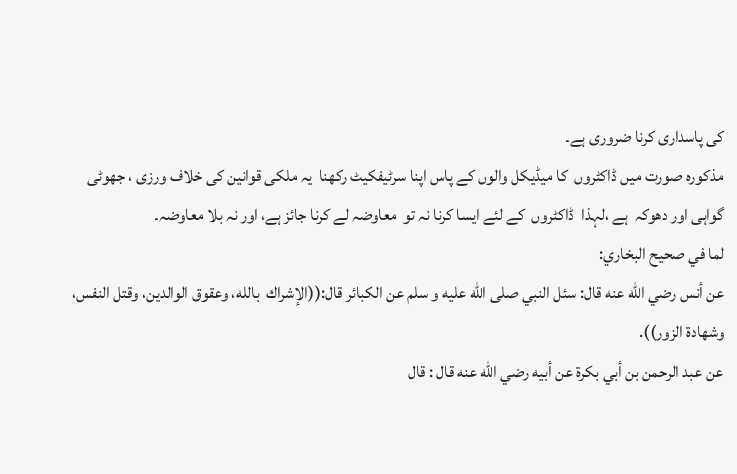کی پاسداری کرنا ضروری ہے۔
مذکورہ صورت میں ڈاکٹروں  کا میڈیکل والوں کے پاس اپنا سرٹیفکیٹ رکھنا  یہ ملکی قوانین کی خلاف ورزی ، جھوٹی گواہی اور دھوکہ  ہے ،لہذا  ڈاکٹروں  کے لئے ایسا کرنا نہ تو  معاوضہ لے کرنا جائز ہے، اور نہ بلا معاوضہ۔
لما في صحيح البخاري:
عن أنس رضي الله عنه قال: سئل النبي صلى الله عليه و سلم عن الكبائر قال:((الإشراك  بالله، وعقوق الوالدين، وقتل النفس، وشهادة الزور)).
عن عبد الرحمن بن أبي بكرة عن أبيه رضي الله عنه قال : قال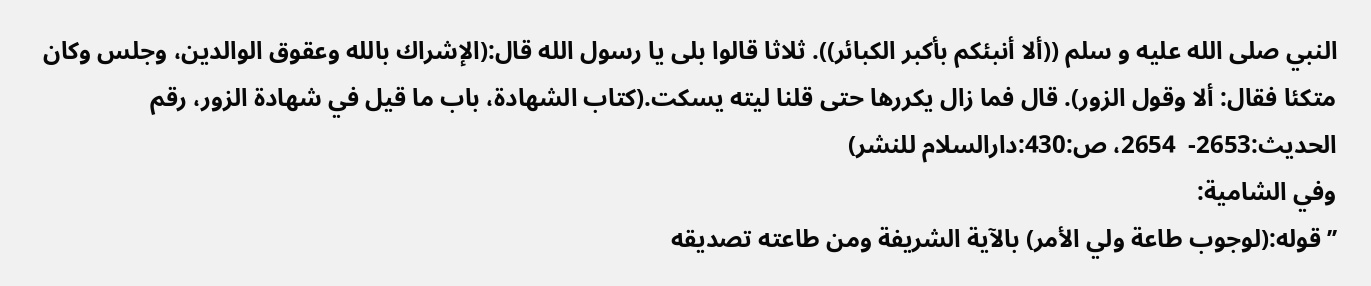النبي صلى الله عليه و سلم ((ألا أنبئكم بأكبر الكبائر)). ثلاثا قالوا بلى يا رسول الله قال:(الإشراك بالله وعقوق الوالدين، وجلس وكان متكئا فقال: ألا وقول الزور). قال فما زال يكررها حتى قلنا ليته يسكت.(كتاب الشهادة، باب ما قيل في شهادة الزور، رقم الحديث:2653-  2654، ص:430:دارالسلام للنشر)
وفي الشامية:
’’قوله:(لوجوب طاعة ولي الأمر) بالآية الشريفة ومن طاعته تصديقه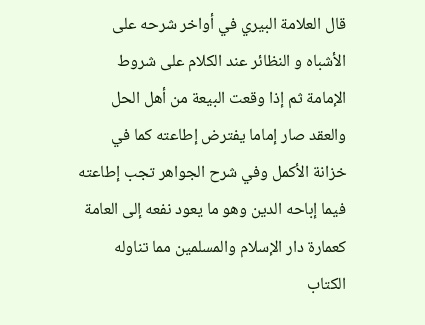قال العلامة البيري في أواخر شرحه على الأشباه و النظائر عند الكلام على شروط الإمامة ثم إذا وقعت البيعة من أهل الحل والعقد صار إماما يفترض إطاعته كما في خزانة الأكمل وفي شرح الجواهر تجب إطاعته فيما إباحه الدين وهو ما يعود نفعه إلى العامة كعمارة دار الإسلام والمسلمين مما تناوله الكتاب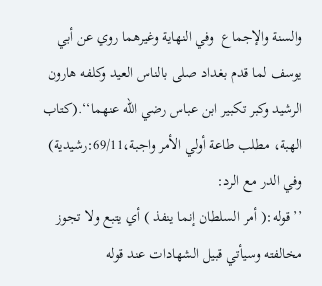والسنة والإجماع  وفي النهاية وغيرهما روي عن أبي يوسف لما قدم بغداد صلى بالناس العيد وكلفه هارون الرشيد وكبر تكبير ابن عباس رضي الله عنهما‘‘.(كتاب الهبة، مطلب طاعة أولي الأمر واجبة،69/11:رشيدية)
وفي الدر مع الرد:
’’قوله:( أمر السلطان إنما ينفذ ) أي يتبع ولا تجوز مخالفته وسيأتي قبيل الشهادات عند قوله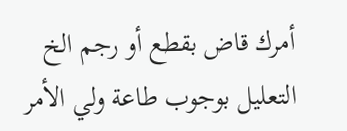أمرك قاض بقطع أو رجم الخ التعليل بوجوب طاعة ولي الأمر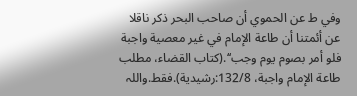وفي ط عن الحموي أن صاحب البحر ذكر ناقلا عن أئمتنا أن طاعة الإمام في غير معصية واجبة فلو أمر بصوم يوم وجب‘‘.(كتاب القضاء، مطلب طاعة الإمام واجبة، 132/8:رشيدية).فقط.واللہ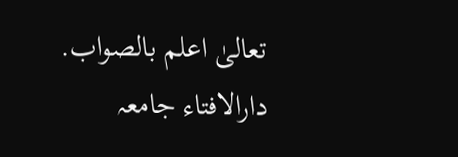تعالیٰ اعلم بالصواب.
دارالافتاء جامعہ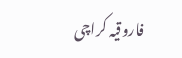فاروقیہ کراچی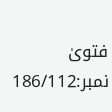فتویٰ نمبر:186/112